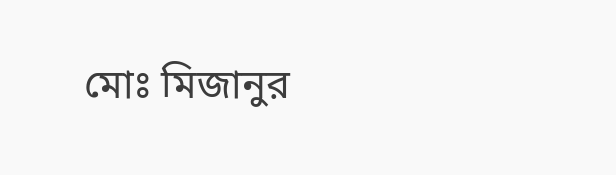মোঃ মিজানুর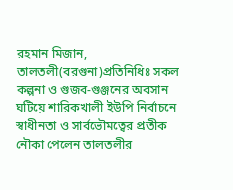রহমান মিজান, তালতলী(বরগুনা)প্রতিনিধিঃ সকল কল্পনা ও গুজব-গুঞ্জনের অবসান ঘটিয়ে শারিকখালী ইউপি নির্বাচনে স্বাধীনতা ও সার্বভৌমত্বের প্রতীক নৌকা পেলেন তালতলীর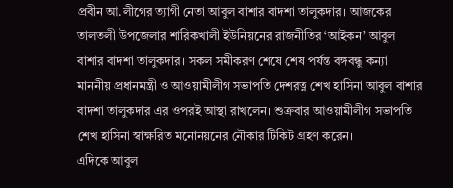প্রবীন আ.লীগের ত্যাগী নেতা আবুল বাশার বাদশা তালুকদার। আজকের তালতলী উপজেলার শারিকখালী ইউনিয়নের রাজনীতির ‘আইকন’ আবুল বাশার বাদশা তালুকদার। সকল সমীকরণ শেষে শেষ পর্যন্ত বঙ্গবন্ধু কন্যা মাননীয় প্রধানমন্ত্রী ও আওয়ামীলীগ সভাপতি দেশরত্ন শেখ হাসিনা আবুল বাশার বাদশা তালুকদার এর ওপরই আস্থা রাখলেন। শুক্রবার আওয়ামীলীগ সভাপতি শেখ হাসিনা স্বাক্ষরিত মনোনয়নের নৌকার টিকিট গ্রহণ করেন।
এদিকে আবুল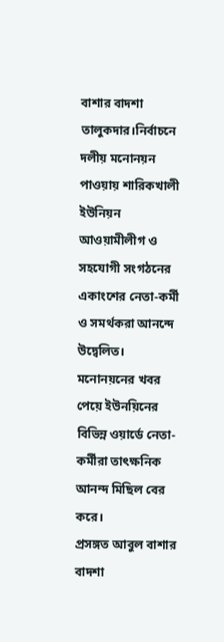বাশার বাদশা তালুকদার।নির্বাচনে দলীয় মনোনয়ন পাওয়ায় শারিকখালী ইউনিয়ন আওয়ামীলীগ ও সহযোগী সংগঠনের একাংশের নেতা-কর্মী ও সমর্থকরা আনন্দে উদ্বেলিত। মনোনয়নের খবর পেয়ে ইউনয়িনের বিভিন্ন ওয়ার্ডে নেতা-কর্মীরা তাৎক্ষনিক আনন্দ মিছিল বের করে।
প্রসঙ্গত আবুল বাশার বাদশা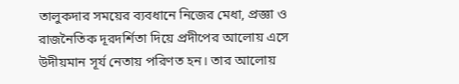তালুকদার সময়ের ব্যবধানে নিজের মেধা, প্রজ্ঞা ও রাজনৈতিক দূরদর্শিতা দিয়ে প্রদীপের আলোয় এসে উদীয়মান সূর্য নেতায় পরিণত হন। তার আলোয়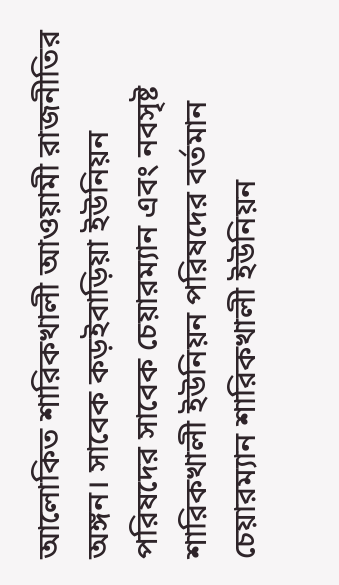আলোকিত শারিকখালী আওয়ামী রাজনীতির অঙ্গন। সাবেক কড়ইবাড়িয়া ইউনিয়ন পরিষদের সাবেক চেয়ারম্যান এবং নবসৃষ্ট শারিকখালী ইউনিয়ন পরিষদের বর্তমান চেয়ারম্যান শারিকখালী ইউনিয়ন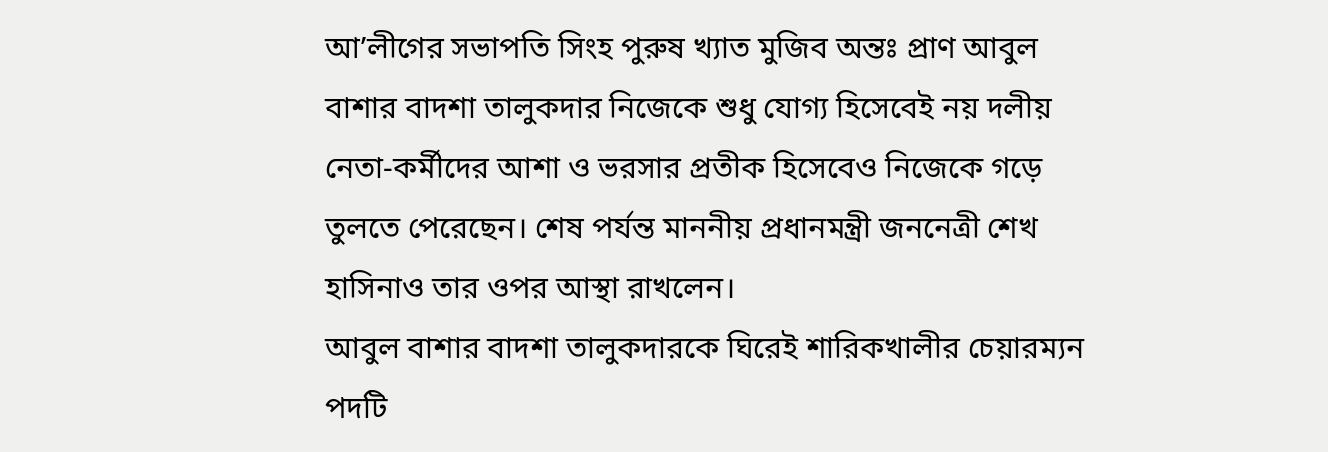আ’লীগের সভাপতি সিংহ পুরুষ খ্যাত মুজিব অন্তঃ প্রাণ আবুল বাশার বাদশা তালুকদার নিজেকে শুধু যোগ্য হিসেবেই নয় দলীয় নেতা-কর্মীদের আশা ও ভরসার প্রতীক হিসেবেও নিজেকে গড়ে তুলতে পেরেছেন। শেষ পর্যন্ত মাননীয় প্রধানমন্ত্রী জননেত্রী শেখ হাসিনাও তার ওপর আস্থা রাখলেন।
আবুল বাশার বাদশা তালুকদারকে ঘিরেই শারিকখালীর চেয়ারম্যন পদটি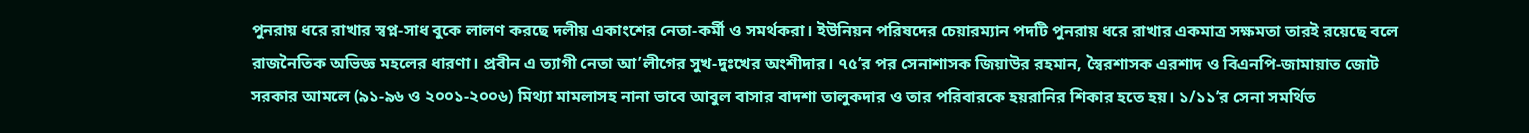পুনরায় ধরে রাখার স্বপ্ন-সাধ বুকে লালণ করছে দলীয় একাংশের নেতা-কর্মী ও সমর্থকরা। ইউনিয়ন পরিষদের চেয়ারম্যান পদটি পুনরায় ধরে রাখার একমাত্র সক্ষমতা তারই রয়েছে বলে রাজনৈতিক অভিজ্ঞ মহলের ধারণা। প্রবীন এ ত্যাগী নেতা আ’লীগের সুখ-দুঃখের অংশীদার। ৭৫’র পর সেনাশাসক জিয়াউর রহমান, স্বৈরশাসক এরশাদ ও বিএনপি-জামায়াত জোট সরকার আমলে (৯১-৯৬ ও ২০০১-২০০৬) মিথ্যা মামলাসহ নানা ভাবে আবুল বাসার বাদশা তালুকদার ও তার পরিবারকে হয়রানির শিকার হতে হয়। ১/১১’র সেনা সমর্থিত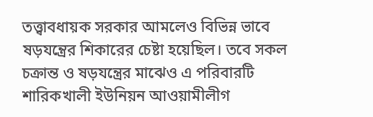তত্ত্বাবধায়ক সরকার আমলেও বিভিন্ন ভাবে ষড়যন্ত্রের শিকারের চেষ্টা হয়েছিল। তবে সকল চক্রান্ত ও ষড়যন্ত্রের মাঝেও এ পরিবারটি শারিকখালী ইউনিয়ন আওয়ামীলীগ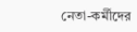নেতা-কর্মীদের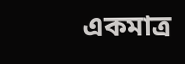একমাত্র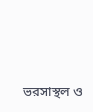ভরসাস্থল ও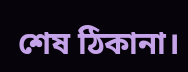শেষ ঠিকানা।